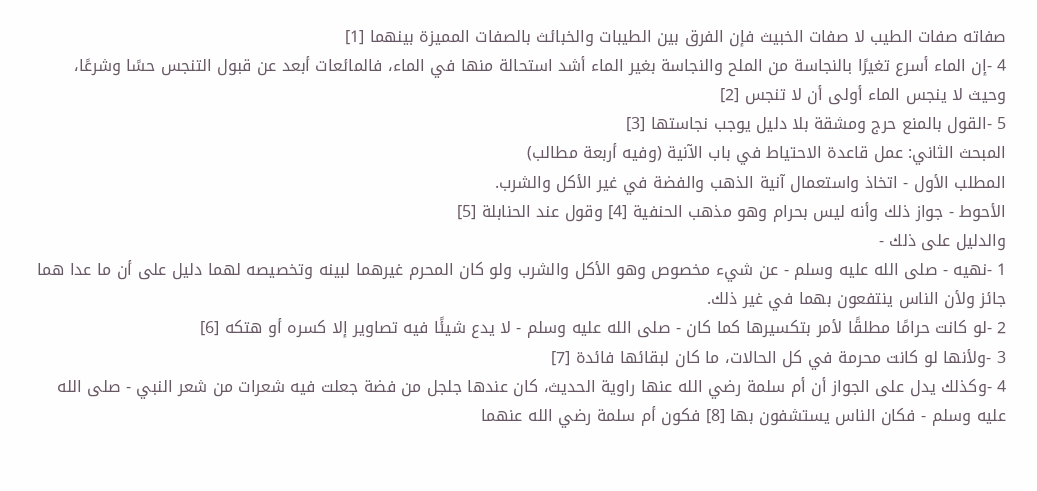صفاته صفات الطيب لا صفات الخبيث فإن الفرق بين الطيبات والخبائث بالصفات المميزة بينهما [1]
4 -إن الماء أسرع تغيرًا بالنجاسة من الملح والنجاسة بغير الماء أشد استحالة منها في الماء، فالمائعات أبعد عن قبول التنجس حسًا وشرعًا، وحيث لا ينجس الماء أولى أن لا تنجس [2]
5 -القول بالمنع حرج ومشقة بلا دليل يوجب نجاستها [3]
المبحث الثاني: عمل قاعدة الاحتياط في باب الآنية (وفيه أربعة مطالب)
المطلب الأول - اتخاذ واستعمال آنية الذهب والفضة في غير الأكل والشرب.
الأحوط - جواز ذلك وأنه ليس بحرام وهو مذهب الحنفية [4] وقول عند الحنابلة [5]
والدليل على ذلك -
1 -نهيه - صلى الله عليه وسلم - عن شيء مخصوص وهو الأكل والشرب ولو كان المحرم غيرهما لبينه وتخصيصه لهما دليل على أن ما عدا هما جائز ولأن الناس ينتفعون بهما في غير ذلك.
2 -لو كانت حرامًا مطلقًا لأمر بتكسيرها كما كان - صلى الله عليه وسلم - لا يدع شيئًا فيه تصاوير إلا كسره أو هتكه [6]
3 -ولأنها لو كانت محرمة في كل الحالات، ما كان لبقائها فائدة [7]
4 -وكذلك يدل على الجواز أن أم سلمة رضي الله عنها راوية الحديث، كان عندها جلجل من فضة جعلت فيه شعرات من شعر النبي - صلى الله عليه وسلم - فكان الناس يستشفون بها [8] فكون أم سلمة رضي الله عنهما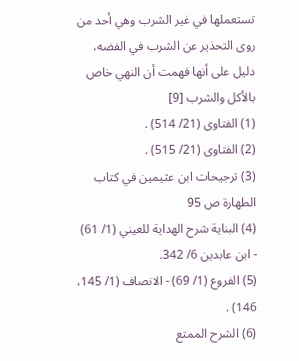تستعملها في غير الشرب وهي أحد من روى التحذير عن الشرب في الفضه، دليل على أنها فهمت أن النهي خاص بالأكل والشرب [9]
(1) الفتاوى (21/ 514) .
(2) الفتاوى (21/ 515) .
(3) ترجيحات ابن عثيمين في كتاب الطهارة ص 95
(4) البناية شرح الهداية للعيني (1/ 61) - ابن عابدين 6/ 342.
(5) الفروع (1/ 69) - الانصاف (1/ 145، 146) .
(6) الشرح الممتع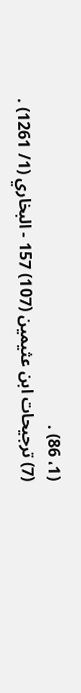(1، 86) .
(7) ترجيحات ابن عثيمين (107) 157 - البخاري (1/ 1261) .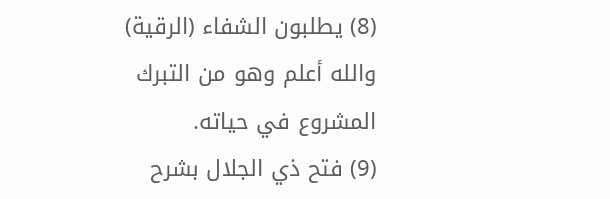(8) يطلبون الشفاء (الرقية) والله أعلم وهو من التبرك المشروع في حياته.
(9) فتح ذي الجلال بشرح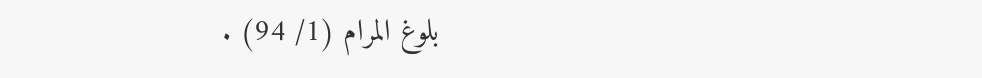بلوغ المرام (1/ 94) .